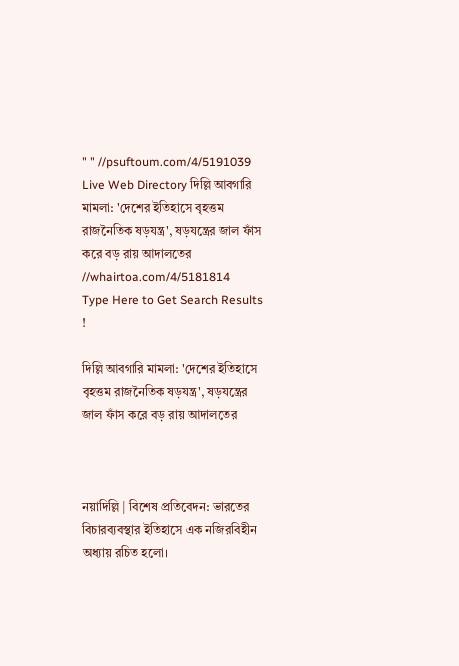" " //psuftoum.com/4/5191039 Live Web Directory দিল্লি আবগারি মামলা: 'দেশের ইতিহাসে বৃহত্তম রাজনৈতিক ষড়যন্ত্র', ষড়যন্ত্রের জাল ফাঁস করে বড় রায় আদালতের //whairtoa.com/4/5181814
Type Here to Get Search Results !

দিল্লি আবগারি মামলা: 'দেশের ইতিহাসে বৃহত্তম রাজনৈতিক ষড়যন্ত্র', ষড়যন্ত্রের জাল ফাঁস করে বড় রায় আদালতের



নয়াদিল্লি | বিশেষ প্রতিবেদন: ভারতের বিচারব্যবস্থার ইতিহাসে এক নজিরবিহীন অধ্যায় রচিত হলো।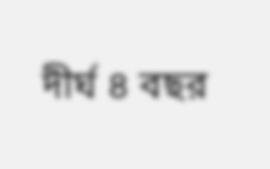দীর্ঘ ৪ বছর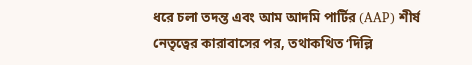ধরে চলা তদন্ত এবং আম আদমি পার্টির (AAP) শীর্ষ নেতৃত্বের কারাবাসের পর, তথাকথিত ‘দিল্লি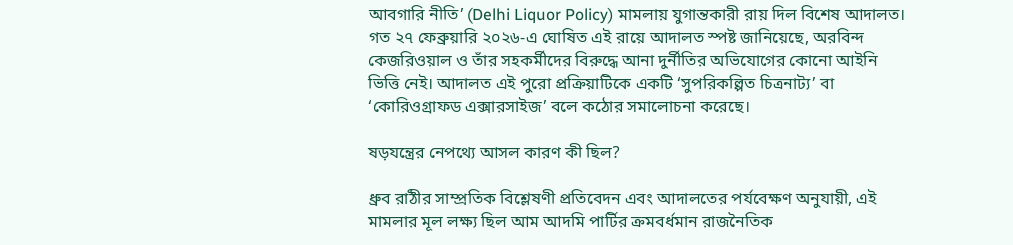আবগারি নীতি’ (Delhi Liquor Policy) মামলায় যুগান্তকারী রায় দিল বিশেষ আদালত। গত ২৭ ফেব্রুয়ারি ২০২৬-এ ঘোষিত এই রায়ে আদালত স্পষ্ট জানিয়েছে, অরবিন্দ কেজরিওয়াল ও তাঁর সহকর্মীদের বিরুদ্ধে আনা দুর্নীতির অভিযোগের কোনো আইনি ভিত্তি নেই। আদালত এই পুরো প্রক্রিয়াটিকে একটি ‘সুপরিকল্পিত চিত্রনাট্য’ বা ‘কোরিওগ্রাফড এক্সারসাইজ’ বলে কঠোর সমালোচনা করেছে।

ষড়যন্ত্রের নেপথ্যে আসল কারণ কী ছিল?

ধ্রুব রাঠীর সাম্প্রতিক বিশ্লেষণী প্রতিবেদন এবং আদালতের পর্যবেক্ষণ অনুযায়ী, এই মামলার মূল লক্ষ্য ছিল আম আদমি পার্টির ক্রমবর্ধমান রাজনৈতিক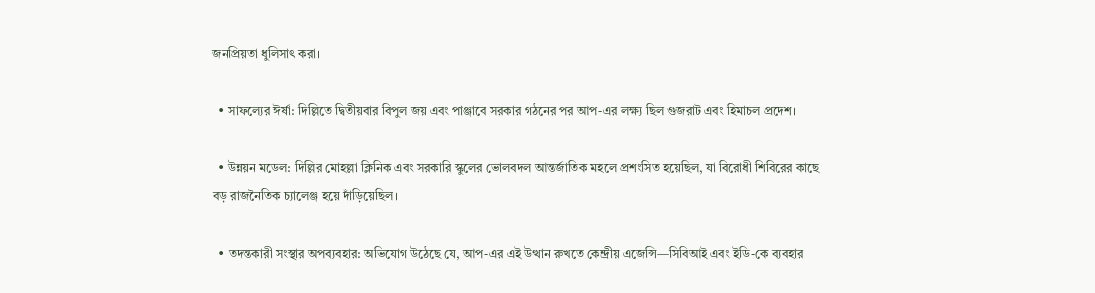জনপ্রিয়তা ধুলিসাৎ করা।

  • সাফল্যের ঈর্ষা: দিল্লিতে দ্বিতীয়বার বিপুল জয় এবং পাঞ্জাবে সরকার গঠনের পর আপ-এর লক্ষ্য ছিল গুজরাট এবং হিমাচল প্রদেশ।

  • উন্নয়ন মডেল: দিল্লির মোহল্লা ক্লিনিক এবং সরকারি স্কুলের ভোলবদল আন্তর্জাতিক মহলে প্রশংসিত হয়েছিল, যা বিরোধী শিবিরের কাছে বড় রাজনৈতিক চ্যালেঞ্জ হয়ে দাঁড়িয়েছিল।

  • তদন্তকারী সংস্থার অপব্যবহার: অভিযোগ উঠেছে যে, আপ-এর এই উত্থান রুখতে কেন্দ্রীয় এজেন্সি—সিবিআই এবং ইডি-কে ব্যবহার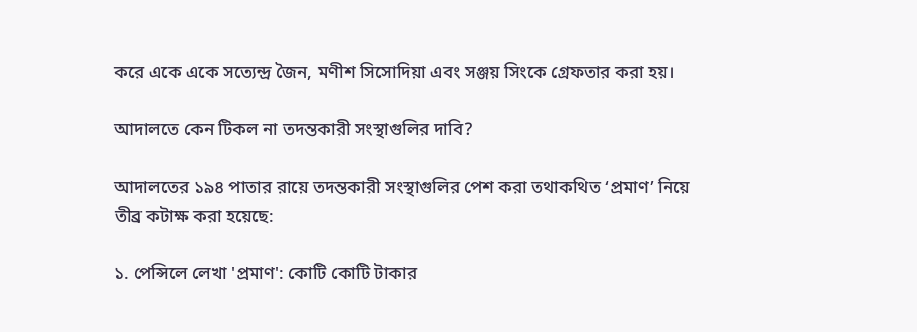করে একে একে সত্যেন্দ্র জৈন, মণীশ সিসোদিয়া এবং সঞ্জয় সিংকে গ্রেফতার করা হয়।

আদালতে কেন টিকল না তদন্তকারী সংস্থাগুলির দাবি?

আদালতের ১৯৪ পাতার রায়ে তদন্তকারী সংস্থাগুলির পেশ করা তথাকথিত ‘প্রমাণ’ নিয়ে তীব্র কটাক্ষ করা হয়েছে:

১. পেন্সিলে লেখা 'প্রমাণ': কোটি কোটি টাকার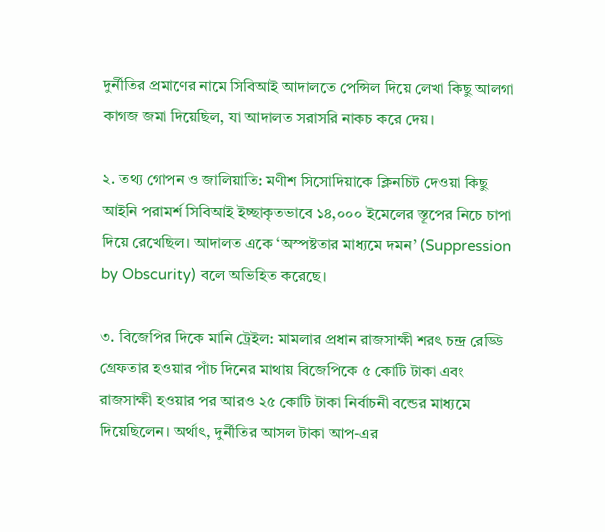দুর্নীতির প্রমাণের নামে সিবিআই আদালতে পেন্সিল দিয়ে লেখা কিছু আলগা কাগজ জমা দিয়েছিল, যা আদালত সরাসরি নাকচ করে দেয়।

২. তথ্য গোপন ও জালিয়াতি: মণীশ সিসোদিয়াকে ক্লিনচিট দেওয়া কিছু আইনি পরামর্শ সিবিআই ইচ্ছাকৃতভাবে ১৪,০০০ ইমেলের স্তূপের নিচে চাপা দিয়ে রেখেছিল। আদালত একে ‘অস্পষ্টতার মাধ্যমে দমন’ (Suppression by Obscurity) বলে অভিহিত করেছে।

৩. বিজেপির দিকে মানি ট্রেইল: মামলার প্রধান রাজসাক্ষী শরৎ চন্দ্র রেড্ডি গ্রেফতার হওয়ার পাঁচ দিনের মাথায় বিজেপিকে ৫ কোটি টাকা এবং রাজসাক্ষী হওয়ার পর আরও ২৫ কোটি টাকা নির্বাচনী বন্ডের মাধ্যমে দিয়েছিলেন। অর্থাৎ, দুর্নীতির আসল টাকা আপ-এর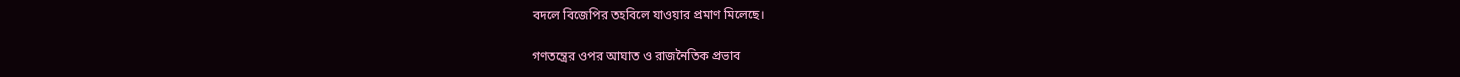বদলে বিজেপির তহবিলে যাওয়ার প্রমাণ মিলেছে।

গণতন্ত্রের ওপর আঘাত ও রাজনৈতিক প্রভাব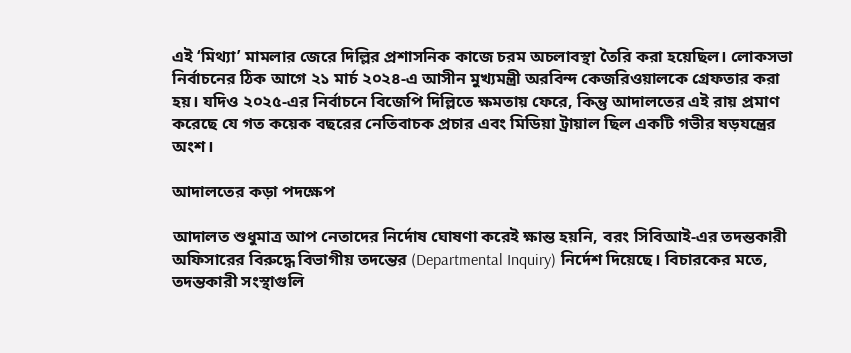এই ‘মিথ্যা’ মামলার জেরে দিল্লির প্রশাসনিক কাজে চরম অচলাবস্থা তৈরি করা হয়েছিল। লোকসভা নির্বাচনের ঠিক আগে ২১ মার্চ ২০২৪-এ আসীন মুখ্যমন্ত্রী অরবিন্দ কেজরিওয়ালকে গ্রেফতার করা হয়। যদিও ২০২৫-এর নির্বাচনে বিজেপি দিল্লিতে ক্ষমতায় ফেরে, কিন্তু আদালতের এই রায় প্রমাণ করেছে যে গত কয়েক বছরের নেতিবাচক প্রচার এবং মিডিয়া ট্রায়াল ছিল একটি গভীর ষড়যন্ত্রের অংশ।

আদালতের কড়া পদক্ষেপ

আদালত শুধুমাত্র আপ নেতাদের নির্দোষ ঘোষণা করেই ক্ষান্ত হয়নি, বরং সিবিআই-এর তদন্তকারী অফিসারের বিরুদ্ধে বিভাগীয় তদন্তের (Departmental Inquiry) নির্দেশ দিয়েছে। বিচারকের মতে, তদন্তকারী সংস্থাগুলি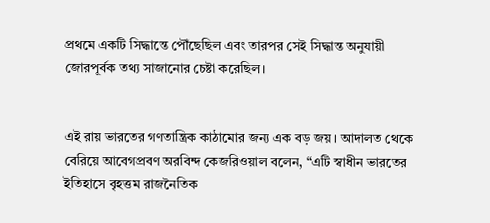প্রথমে একটি সিদ্ধান্তে পৌঁছেছিল এবং তারপর সেই সিদ্ধান্ত অনুযায়ী জোরপূর্বক তথ্য সাজানোর চেষ্টা করেছিল।


এই রায় ভারতের গণতান্ত্রিক কাঠামোর জন্য এক বড় জয়। আদালত থেকে বেরিয়ে আবেগপ্রবণ অরবিন্দ কেজরিওয়াল বলেন, “এটি স্বাধীন ভারতের ইতিহাসে বৃহত্তম রাজনৈতিক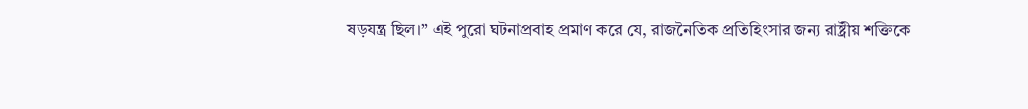ষড়যন্ত্র ছিল।” এই পুরো ঘটনাপ্রবাহ প্রমাণ করে যে, রাজনৈতিক প্রতিহিংসার জন্য রাষ্ট্রীয় শক্তিকে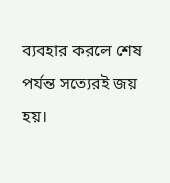ব্যবহার করলে শেষ পর্যন্ত সত্যেরই জয় হয়।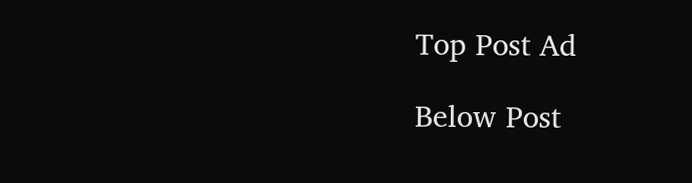Top Post Ad

Below Post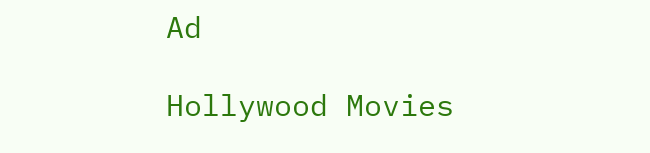Ad

Hollywood Movies